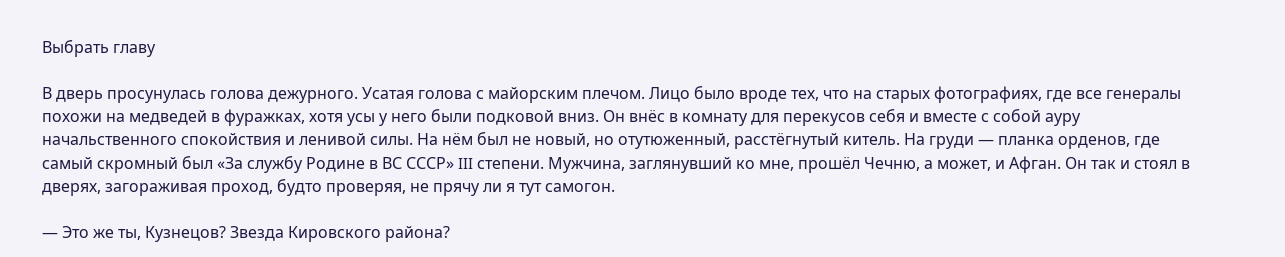Выбрать главу

В дверь просунулась голова дежурного. Усатая голова с майорским плечом. Лицо было вроде тех, что на старых фотографиях, где все генералы похожи на медведей в фуражках, хотя усы у него были подковой вниз. Он внёс в комнату для перекусов себя и вместе с собой ауру начальственного спокойствия и ленивой силы. На нём был не новый, но отутюженный, расстёгнутый китель. На груди — планка орденов, где самый скромный был «За службу Родине в ВС СССР» III степени. Мужчина, заглянувший ко мне, прошёл Чечню, а может, и Афган. Он так и стоял в дверях, загораживая проход, будто проверяя, не прячу ли я тут самогон.

— Это же ты, Кузнецов? Звезда Кировского района?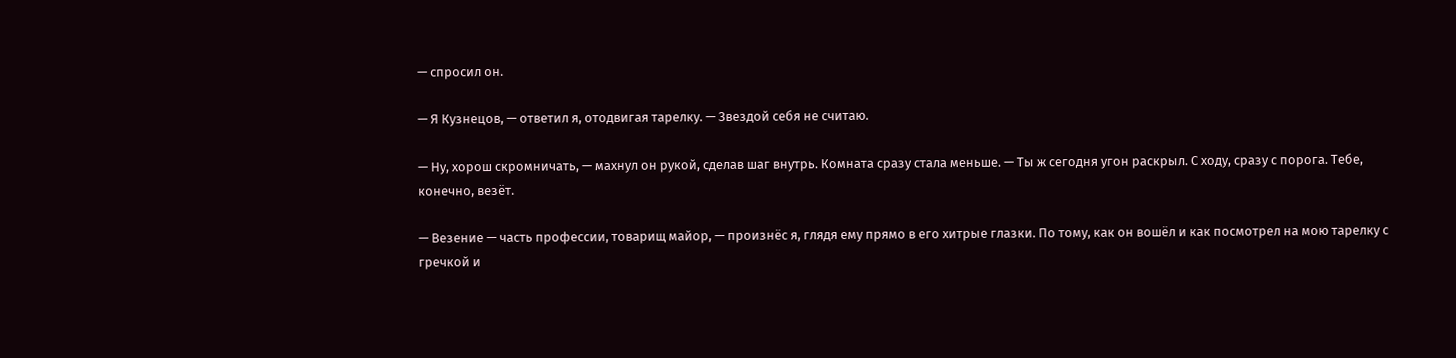— спросил он.

— Я Кузнецов, — ответил я, отодвигая тарелку. — Звездой себя не считаю.

— Ну, хорош скромничать, — махнул он рукой, сделав шаг внутрь. Комната сразу стала меньше. — Ты ж сегодня угон раскрыл. С ходу, сразу с порога. Тебе, конечно, везёт.

— Везение — часть профессии, товарищ майор, — произнёс я, глядя ему прямо в его хитрые глазки. По тому, как он вошёл и как посмотрел на мою тарелку с гречкой и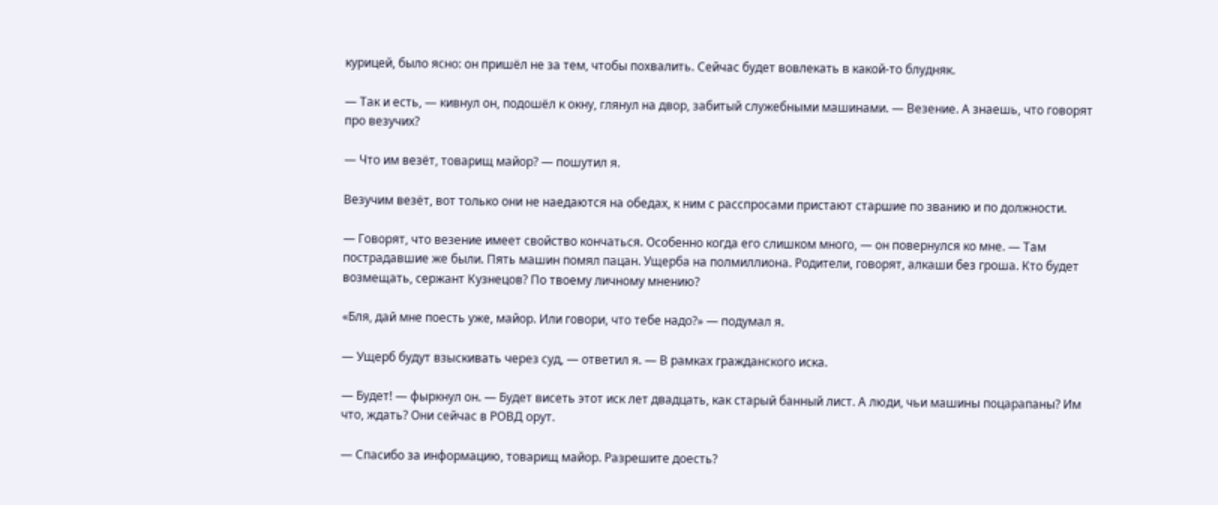курицей, было ясно: он пришёл не за тем, чтобы похвалить. Сейчас будет вовлекать в какой-то блудняк.

— Так и есть, — кивнул он, подошёл к окну, глянул на двор, забитый служебными машинами. — Везение. А знаешь, что говорят про везучих?

— Что им везёт, товарищ майор? — пошутил я.

Везучим везёт, вот только они не наедаются на обедах, к ним с расспросами пристают старшие по званию и по должности.

— Говорят, что везение имеет свойство кончаться. Особенно когда его слишком много, — он повернулся ко мне. — Там пострадавшие же были. Пять машин помял пацан. Ущерба на полмиллиона. Родители, говорят, алкаши без гроша. Кто будет возмещать, сержант Кузнецов? По твоему личному мнению?

«Бля, дай мне поесть уже, майор. Или говори, что тебе надо?» — подумал я.

— Ущерб будут взыскивать через суд, — ответил я. — В рамках гражданского иска.

— Будет! — фыркнул он. — Будет висеть этот иск лет двадцать, как старый банный лист. А люди, чьи машины поцарапаны? Им что, ждать? Они сейчас в РОВД орут.

— Спасибо за информацию, товарищ майор. Разрешите доесть?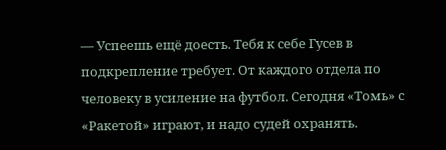— Успеешь ещё доесть. Тебя к себе Гусев в подкрепление требует. От каждого отдела по человеку в усиление на футбол. Сегодня «Томь» с «Ракетой» играют, и надо судей охранять.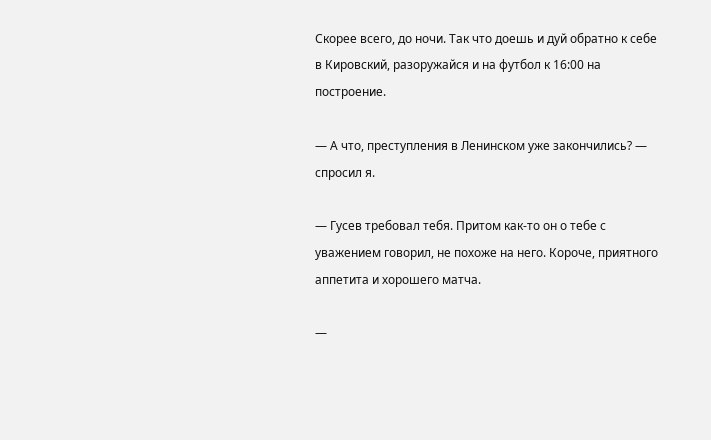Скорее всего, до ночи. Так что доешь и дуй обратно к себе в Кировский, разоружайся и на футбол к 16:00 на построение.

— А что, преступления в Ленинском уже закончились? — спросил я.

— Гусев требовал тебя. Притом как-то он о тебе с уважением говорил, не похоже на него. Короче, приятного аппетита и хорошего матча.

—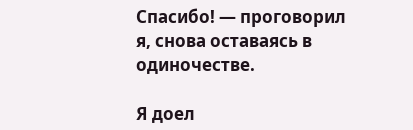Спасибо! — проговорил я, снова оставаясь в одиночестве.

Я доел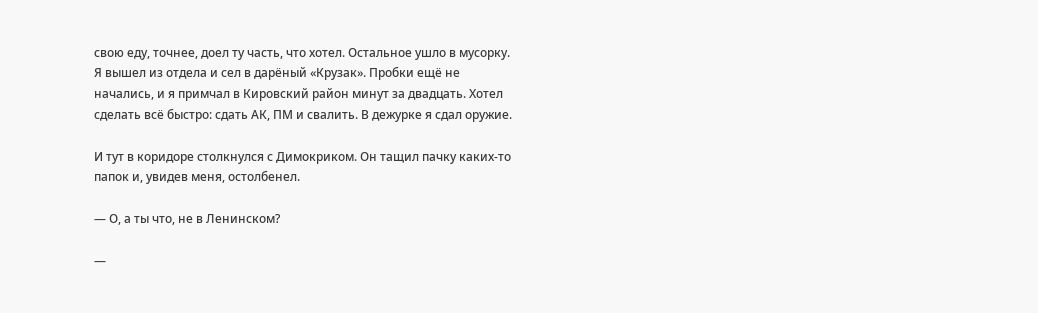свою еду, точнее, доел ту часть, что хотел. Остальное ушло в мусорку. Я вышел из отдела и сел в дарёный «Крузак». Пробки ещё не начались, и я примчал в Кировский район минут за двадцать. Хотел сделать всё быстро: сдать АК, ПМ и свалить. В дежурке я сдал оружие.

И тут в коридоре столкнулся с Димокриком. Он тащил пачку каких-то папок и, увидев меня, остолбенел.

— О, а ты что, не в Ленинском?

—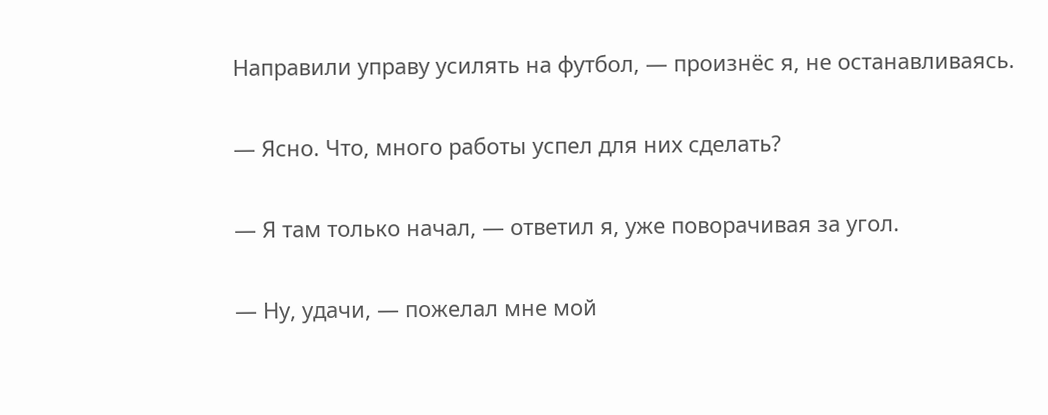Направили управу усилять на футбол, — произнёс я, не останавливаясь.

— Ясно. Что, много работы успел для них сделать?

— Я там только начал, — ответил я, уже поворачивая за угол.

— Ну, удачи, — пожелал мне мой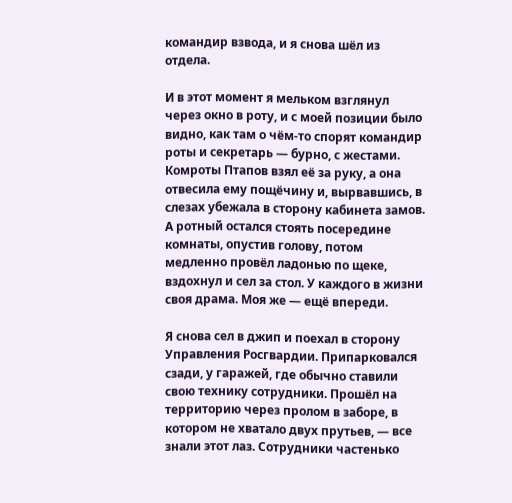командир взвода, и я снова шёл из отдела.

И в этот момент я мельком взглянул через окно в роту, и с моей позиции было видно, как там о чём-то спорят командир роты и секретарь — бурно, с жестами. Комроты Птапов взял её за руку, а она отвесила ему пощёчину и, вырвавшись, в слезах убежала в сторону кабинета замов. А ротный остался стоять посередине комнаты, опустив голову, потом медленно провёл ладонью по щеке, вздохнул и сел за стол. У каждого в жизни своя драма. Моя же — ещё впереди.

Я снова сел в джип и поехал в сторону Управления Росгвардии. Припарковался сзади, у гаражей, где обычно ставили свою технику сотрудники. Прошёл на территорию через пролом в заборе, в котором не хватало двух прутьев, — все знали этот лаз. Сотрудники частенько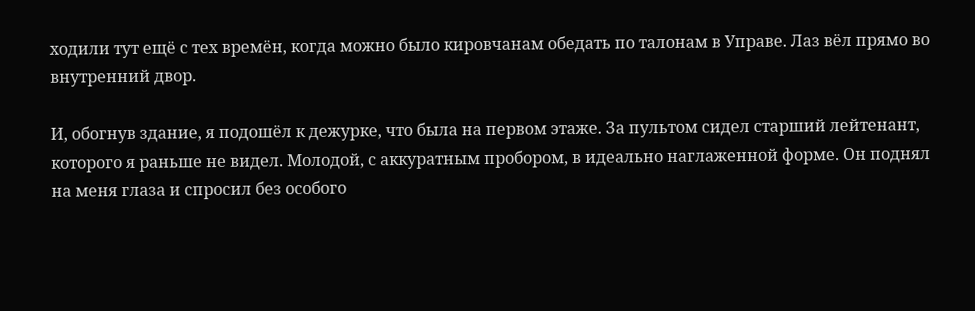ходили тут ещё с тех времён, когда можно было кировчанам обедать по талонам в Управе. Лаз вёл прямо во внутренний двор.

И, обогнув здание, я подошёл к дежурке, что была на первом этаже. За пультом сидел старший лейтенант, которого я раньше не видел. Молодой, с аккуратным пробором, в идеально наглаженной форме. Он поднял на меня глаза и спросил без особого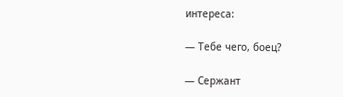интереса:

— Тебе чего, боец?

— Сержант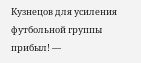Кузнецов для усиления футбольной группы прибыл! —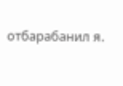отбарабанил я.